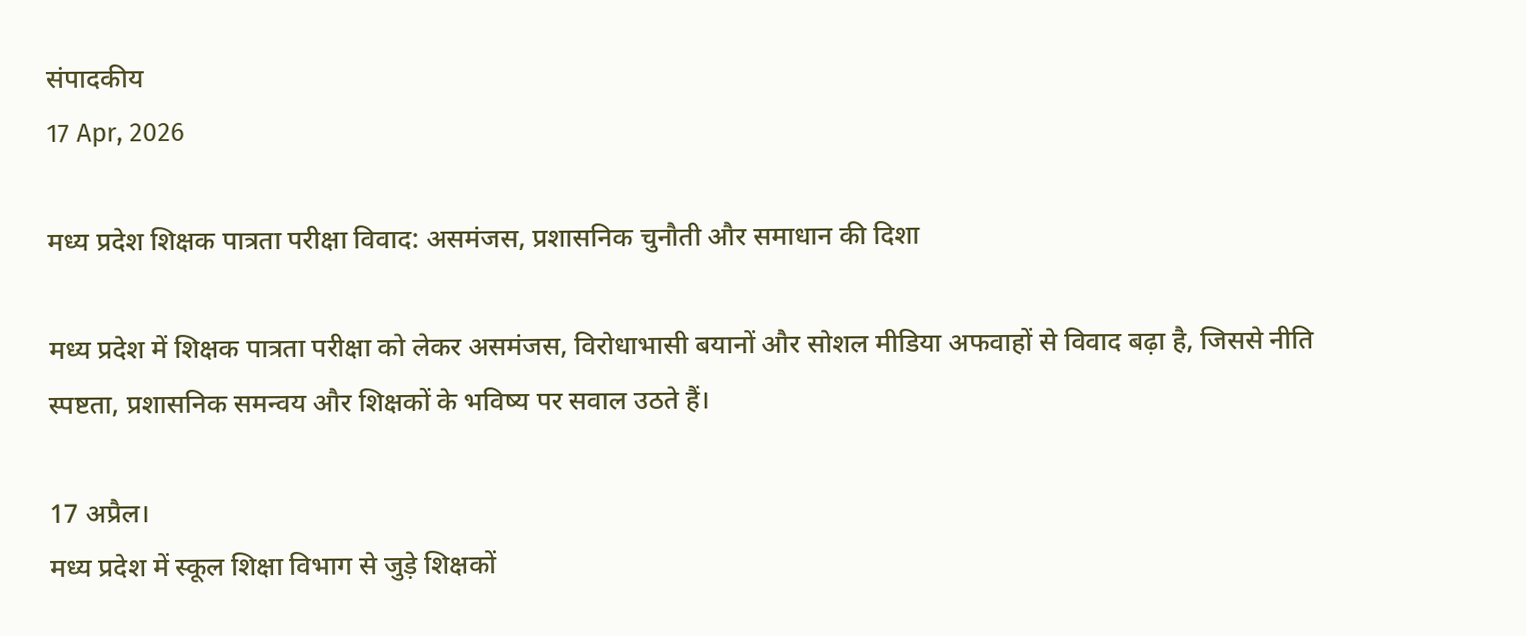संपादकीय
17 Apr, 2026

मध्य प्रदेश शिक्षक पात्रता परीक्षा विवाद: असमंजस, प्रशासनिक चुनौती और समाधान की दिशा

मध्य प्रदेश में शिक्षक पात्रता परीक्षा को लेकर असमंजस, विरोधाभासी बयानों और सोशल मीडिया अफवाहों से विवाद बढ़ा है, जिससे नीति स्पष्टता, प्रशासनिक समन्वय और शिक्षकों के भविष्य पर सवाल उठते हैं।

17 अप्रैल।
मध्य प्रदेश में स्कूल शिक्षा विभाग से जुड़े शिक्षकों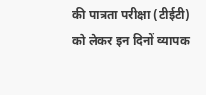की पात्रता परीक्षा (टीईटी) को लेकर इन दिनों व्यापक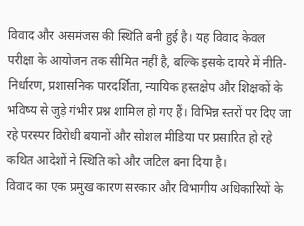विवाद और असमंजस की स्थिति बनी हुई है। यह विवाद केवल परीक्षा के आयोजन तक सीमित नहीं है, बल्कि इसके दायरे में नीति-निर्धारण, प्रशासनिक पारदर्शिता, न्यायिक हस्तक्षेप और शिक्षकों के भविष्य से जुड़े गंभीर प्रश्न शामिल हो गए हैं। विभिन्न स्तरों पर दिए जा रहे परस्पर विरोधी बयानों और सोशल मीडिया पर प्रसारित हो रहे कथित आदेशों ने स्थिति को और जटिल बना दिया है।
विवाद का एक प्रमुख कारण सरकार और विभागीय अधिकारियों के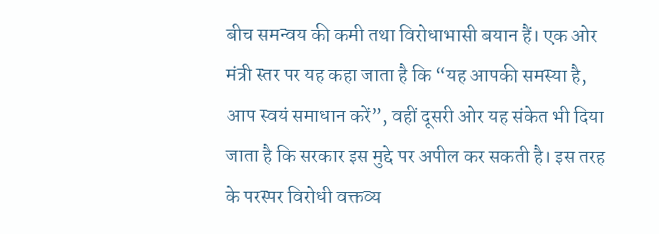बीच समन्वय की कमी तथा विरोधाभासी बयान हैं। एक ओर मंत्री स्तर पर यह कहा जाता है कि “यह आपकी समस्या है, आप स्वयं समाधान करें”, वहीं दूसरी ओर यह संकेत भी दिया जाता है कि सरकार इस मुद्दे पर अपील कर सकती है। इस तरह के परस्पर विरोधी वक्तव्य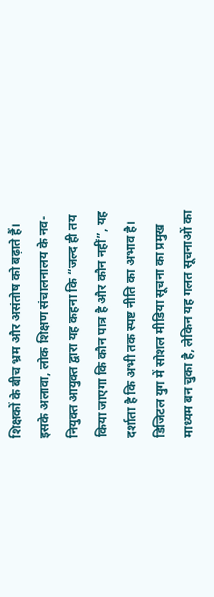शिक्षकों के बीच भ्रम और असंतोष को बढ़ाते हैं। इसके अलावा, लोक शिक्षण संचालनालय के नव-नियुक्त आयुक्त द्वारा यह कहना कि “जल्द ही तय किया जाएगा कि कौन पात्र है और कौन नहीं”, यह दर्शाता है कि अभी तक स्पष्ट नीति का अभाव है।
डिजिटल युग में सोशल मीडिया सूचना का प्रमुख माध्यम बन चुका है, लेकिन यह गलत सूचनाओं का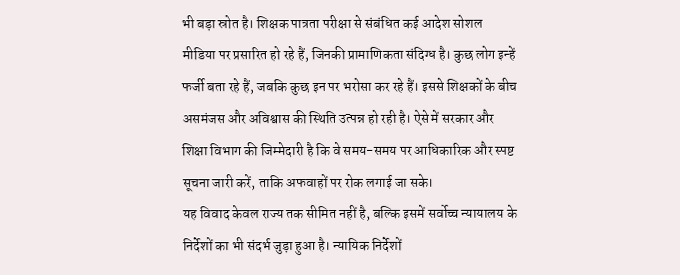भी बड़ा स्रोत है। शिक्षक पात्रता परीक्षा से संबंधित कई आदेश सोशल मीडिया पर प्रसारित हो रहे हैं, जिनकी प्रामाणिकता संदिग्ध है। कुछ लोग इन्हें फर्जी बता रहे हैं, जबकि कुछ इन पर भरोसा कर रहे हैं। इससे शिक्षकों के बीच असमंजस और अविश्वास की स्थिति उत्पन्न हो रही है। ऐसे में सरकार और शिक्षा विभाग की जिम्मेदारी है कि वे समय-समय पर आधिकारिक और स्पष्ट सूचना जारी करें, ताकि अफवाहों पर रोक लगाई जा सके।
यह विवाद केवल राज्य तक सीमित नहीं है, बल्कि इसमें सर्वोच्च न्यायालय के निर्देशों का भी संदर्भ जुड़ा हुआ है। न्यायिक निर्देशों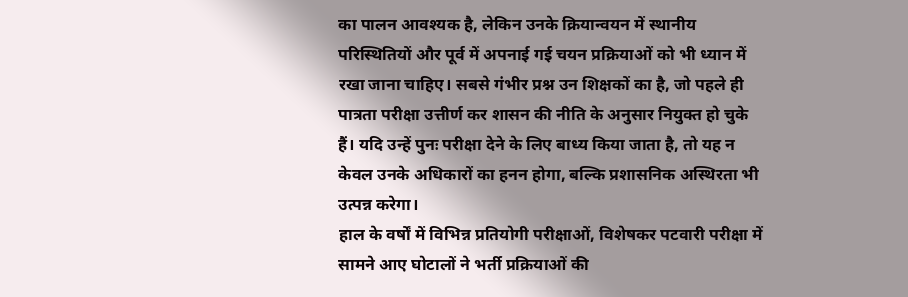का पालन आवश्यक है, लेकिन उनके क्रियान्वयन में स्थानीय परिस्थितियों और पूर्व में अपनाई गई चयन प्रक्रियाओं को भी ध्यान में रखा जाना चाहिए। सबसे गंभीर प्रश्न उन शिक्षकों का है, जो पहले ही पात्रता परीक्षा उत्तीर्ण कर शासन की नीति के अनुसार नियुक्त हो चुके हैं। यदि उन्हें पुनः परीक्षा देने के लिए बाध्य किया जाता है, तो यह न केवल उनके अधिकारों का हनन होगा, बल्कि प्रशासनिक अस्थिरता भी उत्पन्न करेगा।
हाल के वर्षों में विभिन्न प्रतियोगी परीक्षाओं, विशेषकर पटवारी परीक्षा में सामने आए घोटालों ने भर्ती प्रक्रियाओं की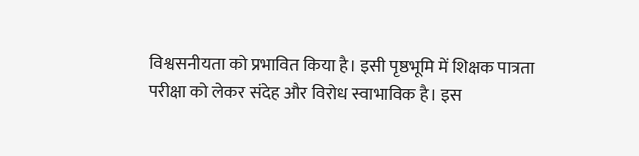विश्वसनीयता को प्रभावित किया है। इसी पृष्ठभूमि में शिक्षक पात्रता परीक्षा को लेकर संदेह और विरोध स्वाभाविक है। इस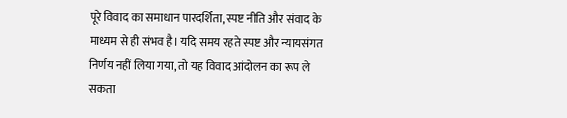पूरे विवाद का समाधान पारदर्शिता, स्पष्ट नीति और संवाद के माध्यम से ही संभव है। यदि समय रहते स्पष्ट और न्यायसंगत निर्णय नहीं लिया गया, तो यह विवाद आंदोलन का रूप ले सकता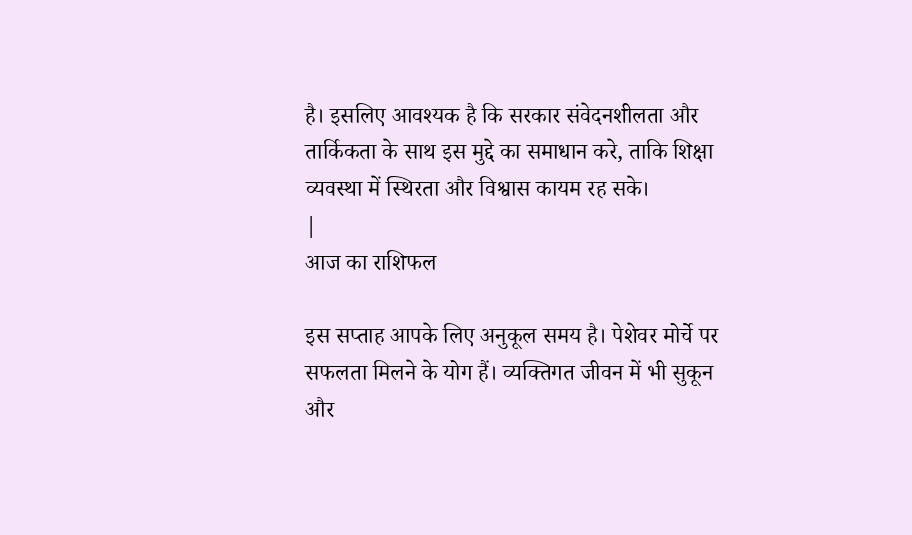है। इसलिए आवश्यक है कि सरकार संवेदनशीलता और तार्किकता के साथ इस मुद्दे का समाधान करे, ताकि शिक्षा व्यवस्था में स्थिरता और विश्वास कायम रह सके।
|
आज का राशिफल

इस सप्ताह आपके लिए अनुकूल समय है। पेशेवर मोर्चे पर सफलता मिलने के योग हैं। व्यक्तिगत जीवन में भी सुकून और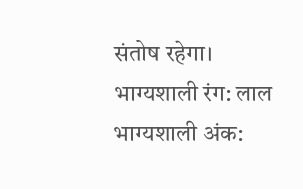संतोष रहेगा।
भाग्यशाली रंग: लाल
भाग्यशाली अंक: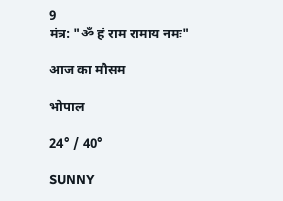9
मंत्र: "ॐ हं राम रामाय नमः"

आज का मौसम

भोपाल

24° / 40°

SUNNY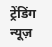ट्रेंडिंग न्यूज़